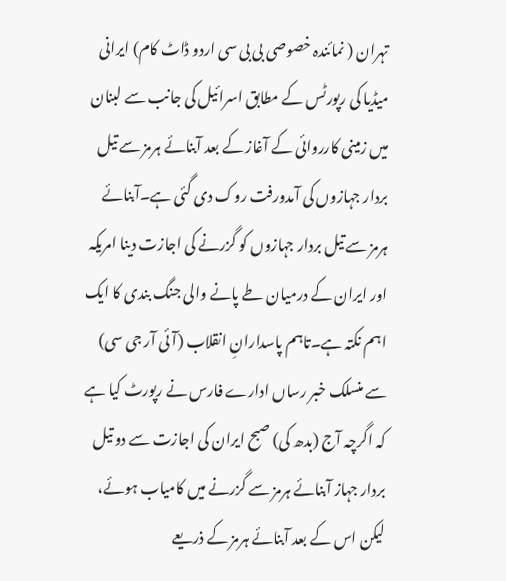تہران ( نمائندہ خصوصی بی بی سی اردو ڈاٹ کام) ایرانی میڈیا کی رپورٹس کے مطابق اسرائیل کی جانب سے لبنان میں زمینی کارروائی کے آغاز کے بعد آبنائے ہرمز سے تیل بردار جہازوں کی آمدورفت روک دی گئی ہے۔آبنائے ہرمز سے تیل بردار جہازوں کو گزرنے کی اجازت دینا امریکہ اور ایران کے درمیان طے پانے والی جنگ بندی کا ایک اہم نکتہ ہے۔تاہم پاسدارانِ انقلاب (آئی آر جی سی) سے منسلک خبر رساں ادارے فارس نے رپورٹ کیا ہے کہ اگرچہ آج (بدھ کی) صبح ایران کی اجازت سے دو تیل بردار جہاز آبنائے ہرمز سے گزرنے میں کامیاب ہوئے، لیکن اس کے بعد آبنائے ہرمز کے ذریعے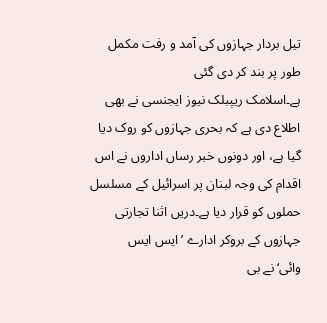تیل بردار جہازوں کی آمد و رفت مکمل طور پر بند کر دی گئی
ہے۔اسلامک ریپبلک نیوز ایجنسی نے بھی اطلاع دی ہے کہ بحری جہازوں کو روک دیا گیا ہے، اور دونوں خبر رساں اداروں نے اس اقدام کی وجہ لبنان پر اسرائیل کے مسلسل حملوں کو قرار دیا ہے۔دریں اثنا تجارتی جہازوں کے بروکر ادارے ’ایس ایس وائی‘نے بی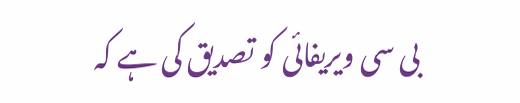بی سی ویریفائی کو تصدیق کی ہے کہ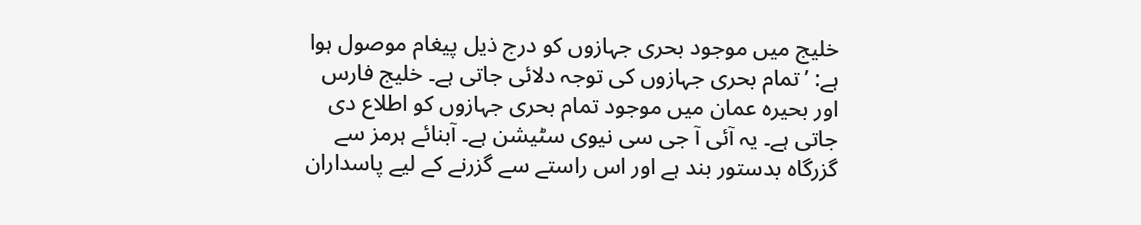خلیج میں موجود بحری جہازوں کو درج ذیل پیغام موصول ہوا ہے: ’تمام بحری جہازوں کی توجہ دلائی جاتی ہے۔ خلیج فارس اور بحیرہ عمان میں موجود تمام بحری جہازوں کو اطلاع دی جاتی ہے۔ یہ آئی آ جی سی نیوی سٹیشن ہے۔ آبنائے ہرمز سے گزرگاہ بدستور بند ہے اور اس راستے سے گزرنے کے لیے پاسداران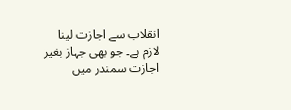انقلاب سے اجازت لینا
لازم ہے۔ جو بھی جہاز بغیر اجازت سمندر میں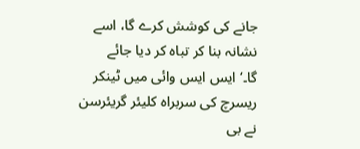جانے کی کوشش کرے گا، اسے نشانہ بنا کر تباہ کر دیا جائے گا۔‘ایس ایس وائی میں ٹینکر ریسرچ کی سربراہ کلیئر گریئرسن نے بی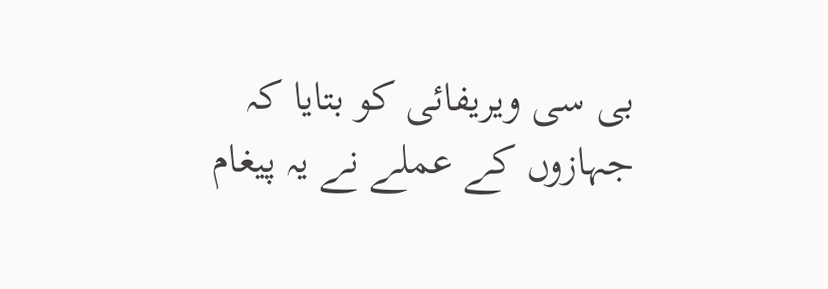بی سی ویریفائی کو بتایا کہ جہازوں کے عملے نے یہ پیغام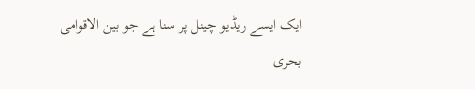ایک ایسے ریڈیو چینل پر سنا ہے جو بین الاقوامی بحری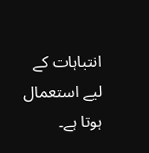انتباہات کے لیے استعمال ہوتا ہے۔